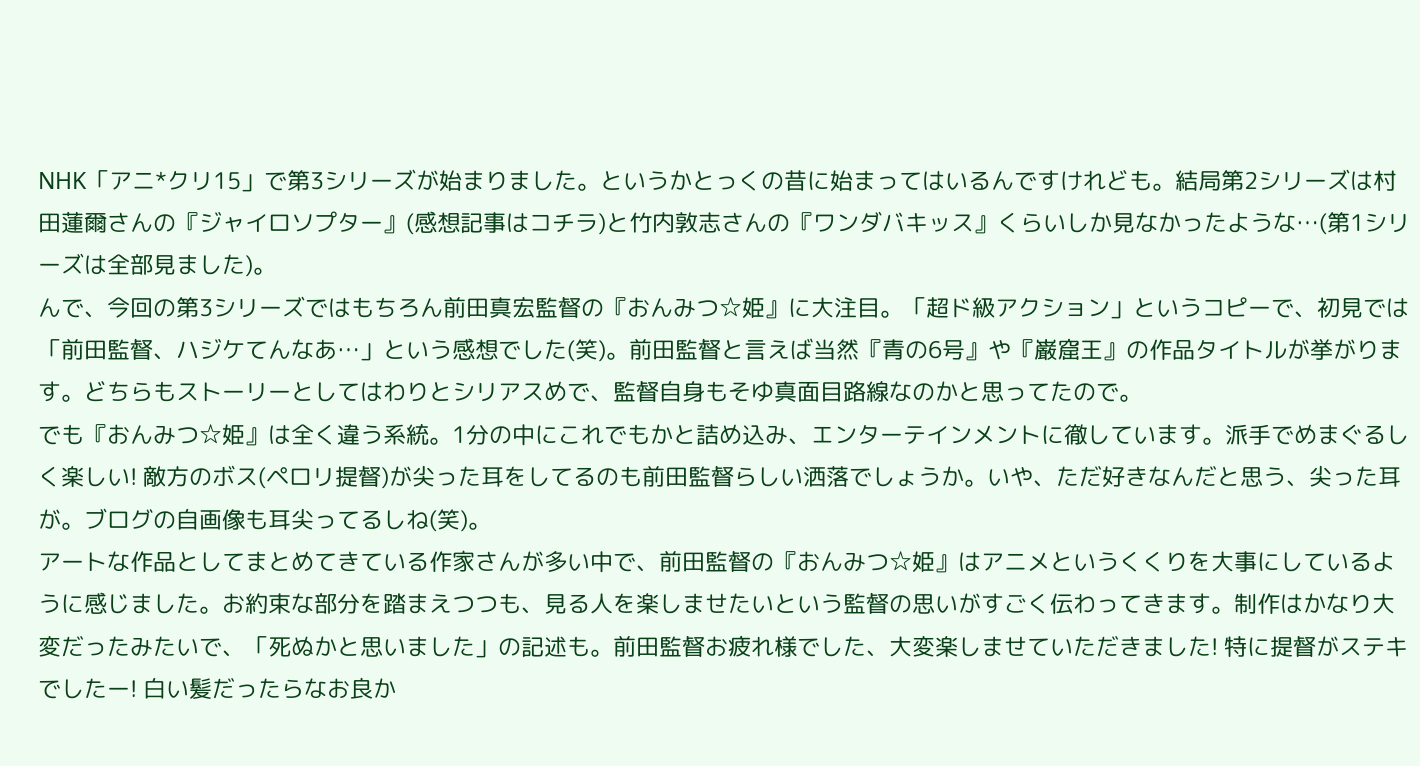NHK「アニ*クリ15」で第3シリーズが始まりました。というかとっくの昔に始まってはいるんですけれども。結局第2シリーズは村田蓮爾さんの『ジャイロソプター』(感想記事はコチラ)と竹内敦志さんの『ワンダバキッス』くらいしか見なかったような…(第1シリーズは全部見ました)。
んで、今回の第3シリーズではもちろん前田真宏監督の『おんみつ☆姫』に大注目。「超ド級アクション」というコピーで、初見では「前田監督、ハジケてんなあ…」という感想でした(笑)。前田監督と言えば当然『青の6号』や『巌窟王』の作品タイトルが挙がります。どちらもストーリーとしてはわりとシリアスめで、監督自身もそゆ真面目路線なのかと思ってたので。
でも『おんみつ☆姫』は全く違う系統。1分の中にこれでもかと詰め込み、エンターテインメントに徹しています。派手でめまぐるしく楽しい! 敵方のボス(ペロリ提督)が尖った耳をしてるのも前田監督らしい洒落でしょうか。いや、ただ好きなんだと思う、尖った耳が。ブログの自画像も耳尖ってるしね(笑)。
アートな作品としてまとめてきている作家さんが多い中で、前田監督の『おんみつ☆姫』はアニメというくくりを大事にしているように感じました。お約束な部分を踏まえつつも、見る人を楽しませたいという監督の思いがすごく伝わってきます。制作はかなり大変だったみたいで、「死ぬかと思いました」の記述も。前田監督お疲れ様でした、大変楽しませていただきました! 特に提督がステキでしたー! 白い髪だったらなお良か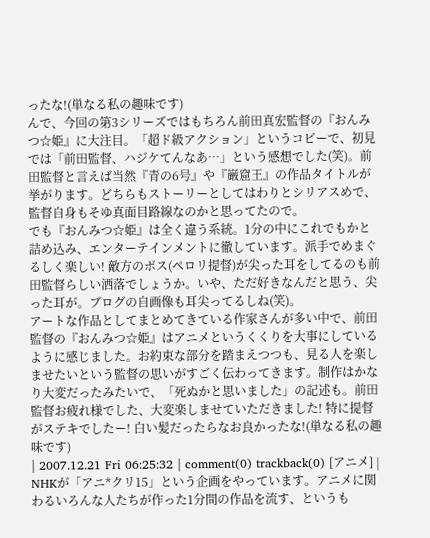ったな!(単なる私の趣味です)
んで、今回の第3シリーズではもちろん前田真宏監督の『おんみつ☆姫』に大注目。「超ド級アクション」というコピーで、初見では「前田監督、ハジケてんなあ…」という感想でした(笑)。前田監督と言えば当然『青の6号』や『巌窟王』の作品タイトルが挙がります。どちらもストーリーとしてはわりとシリアスめで、監督自身もそゆ真面目路線なのかと思ってたので。
でも『おんみつ☆姫』は全く違う系統。1分の中にこれでもかと詰め込み、エンターテインメントに徹しています。派手でめまぐるしく楽しい! 敵方のボス(ペロリ提督)が尖った耳をしてるのも前田監督らしい洒落でしょうか。いや、ただ好きなんだと思う、尖った耳が。ブログの自画像も耳尖ってるしね(笑)。
アートな作品としてまとめてきている作家さんが多い中で、前田監督の『おんみつ☆姫』はアニメというくくりを大事にしているように感じました。お約束な部分を踏まえつつも、見る人を楽しませたいという監督の思いがすごく伝わってきます。制作はかなり大変だったみたいで、「死ぬかと思いました」の記述も。前田監督お疲れ様でした、大変楽しませていただきました! 特に提督がステキでしたー! 白い髪だったらなお良かったな!(単なる私の趣味です)
| 2007.12.21 Fri 06:25:32 | comment(0) trackback(0) [アニメ] |
NHKが「アニ*クリ15」という企画をやっています。アニメに関わるいろんな人たちが作った1分間の作品を流す、というも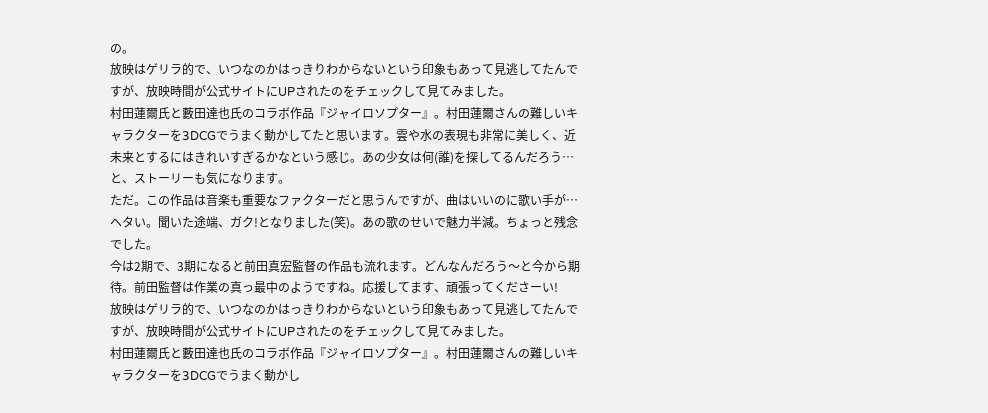の。
放映はゲリラ的で、いつなのかはっきりわからないという印象もあって見逃してたんですが、放映時間が公式サイトにUPされたのをチェックして見てみました。
村田蓮爾氏と藪田達也氏のコラボ作品『ジャイロソプター』。村田蓮爾さんの難しいキャラクターを3DCGでうまく動かしてたと思います。雲や水の表現も非常に美しく、近未来とするにはきれいすぎるかなという感じ。あの少女は何(誰)を探してるんだろう…と、ストーリーも気になります。
ただ。この作品は音楽も重要なファクターだと思うんですが、曲はいいのに歌い手が…ヘタい。聞いた途端、ガク!となりました(笑)。あの歌のせいで魅力半減。ちょっと残念でした。
今は2期で、3期になると前田真宏監督の作品も流れます。どんなんだろう〜と今から期待。前田監督は作業の真っ最中のようですね。応援してます、頑張ってくださーい!
放映はゲリラ的で、いつなのかはっきりわからないという印象もあって見逃してたんですが、放映時間が公式サイトにUPされたのをチェックして見てみました。
村田蓮爾氏と藪田達也氏のコラボ作品『ジャイロソプター』。村田蓮爾さんの難しいキャラクターを3DCGでうまく動かし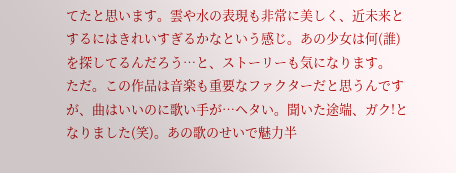てたと思います。雲や水の表現も非常に美しく、近未来とするにはきれいすぎるかなという感じ。あの少女は何(誰)を探してるんだろう…と、ストーリーも気になります。
ただ。この作品は音楽も重要なファクターだと思うんですが、曲はいいのに歌い手が…ヘタい。聞いた途端、ガク!となりました(笑)。あの歌のせいで魅力半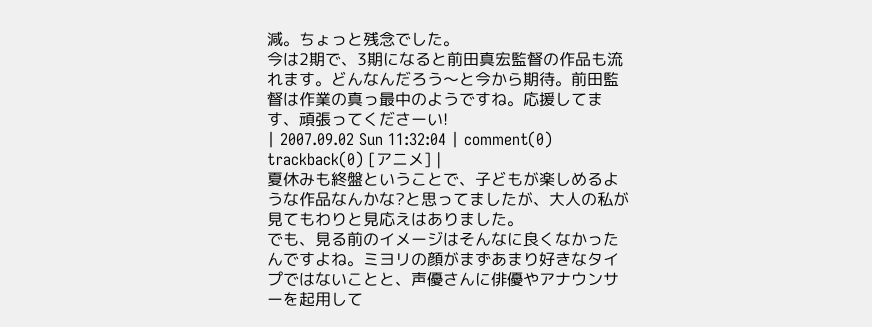減。ちょっと残念でした。
今は2期で、3期になると前田真宏監督の作品も流れます。どんなんだろう〜と今から期待。前田監督は作業の真っ最中のようですね。応援してます、頑張ってくださーい!
| 2007.09.02 Sun 11:32:04 | comment(0) trackback(0) [アニメ] |
夏休みも終盤ということで、子どもが楽しめるような作品なんかな?と思ってましたが、大人の私が見てもわりと見応えはありました。
でも、見る前のイメージはそんなに良くなかったんですよね。ミヨリの顔がまずあまり好きなタイプではないことと、声優さんに俳優やアナウンサーを起用して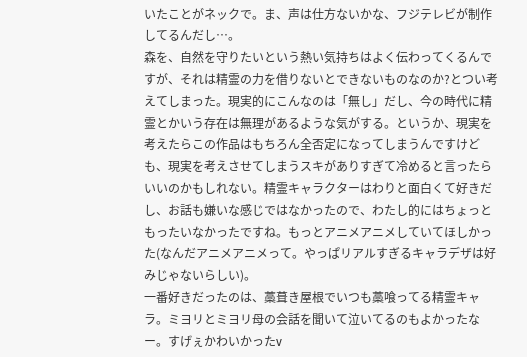いたことがネックで。ま、声は仕方ないかな、フジテレビが制作してるんだし…。
森を、自然を守りたいという熱い気持ちはよく伝わってくるんですが、それは精霊の力を借りないとできないものなのか?とつい考えてしまった。現実的にこんなのは「無し」だし、今の時代に精霊とかいう存在は無理があるような気がする。というか、現実を考えたらこの作品はもちろん全否定になってしまうんですけども、現実を考えさせてしまうスキがありすぎて冷めると言ったらいいのかもしれない。精霊キャラクターはわりと面白くて好きだし、お話も嫌いな感じではなかったので、わたし的にはちょっともったいなかったですね。もっとアニメアニメしていてほしかった(なんだアニメアニメって。やっぱリアルすぎるキャラデザは好みじゃないらしい)。
一番好きだったのは、藁葺き屋根でいつも藁喰ってる精霊キャラ。ミヨリとミヨリ母の会話を聞いて泣いてるのもよかったなー。すげぇかわいかったv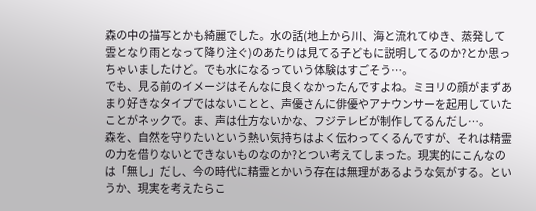森の中の描写とかも綺麗でした。水の話(地上から川、海と流れてゆき、蒸発して雲となり雨となって降り注ぐ)のあたりは見てる子どもに説明してるのか?とか思っちゃいましたけど。でも水になるっていう体験はすごそう…。
でも、見る前のイメージはそんなに良くなかったんですよね。ミヨリの顔がまずあまり好きなタイプではないことと、声優さんに俳優やアナウンサーを起用していたことがネックで。ま、声は仕方ないかな、フジテレビが制作してるんだし…。
森を、自然を守りたいという熱い気持ちはよく伝わってくるんですが、それは精霊の力を借りないとできないものなのか?とつい考えてしまった。現実的にこんなのは「無し」だし、今の時代に精霊とかいう存在は無理があるような気がする。というか、現実を考えたらこ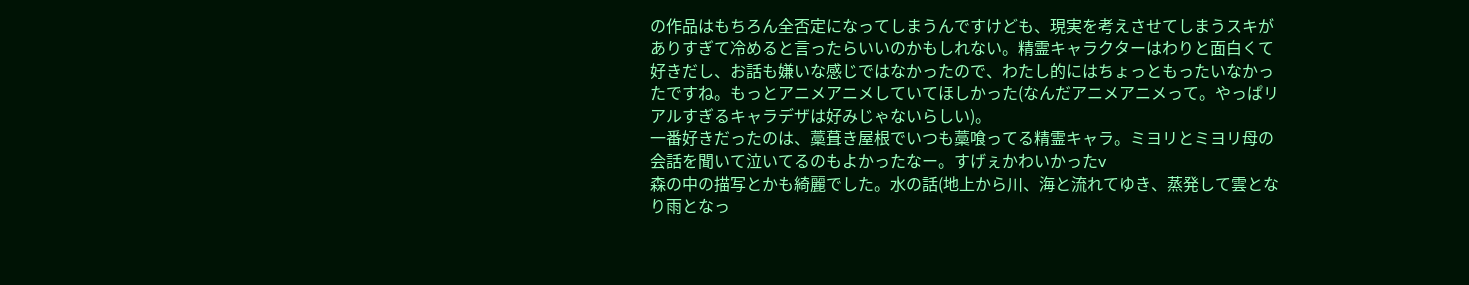の作品はもちろん全否定になってしまうんですけども、現実を考えさせてしまうスキがありすぎて冷めると言ったらいいのかもしれない。精霊キャラクターはわりと面白くて好きだし、お話も嫌いな感じではなかったので、わたし的にはちょっともったいなかったですね。もっとアニメアニメしていてほしかった(なんだアニメアニメって。やっぱリアルすぎるキャラデザは好みじゃないらしい)。
一番好きだったのは、藁葺き屋根でいつも藁喰ってる精霊キャラ。ミヨリとミヨリ母の会話を聞いて泣いてるのもよかったなー。すげぇかわいかったv
森の中の描写とかも綺麗でした。水の話(地上から川、海と流れてゆき、蒸発して雲となり雨となっ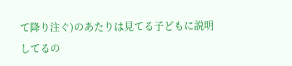て降り注ぐ)のあたりは見てる子どもに説明してるの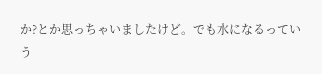か?とか思っちゃいましたけど。でも水になるっていう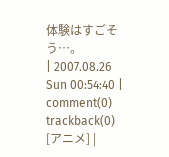体験はすごそう…。
| 2007.08.26 Sun 00:54:40 | comment(0) trackback(0) [アニメ] |